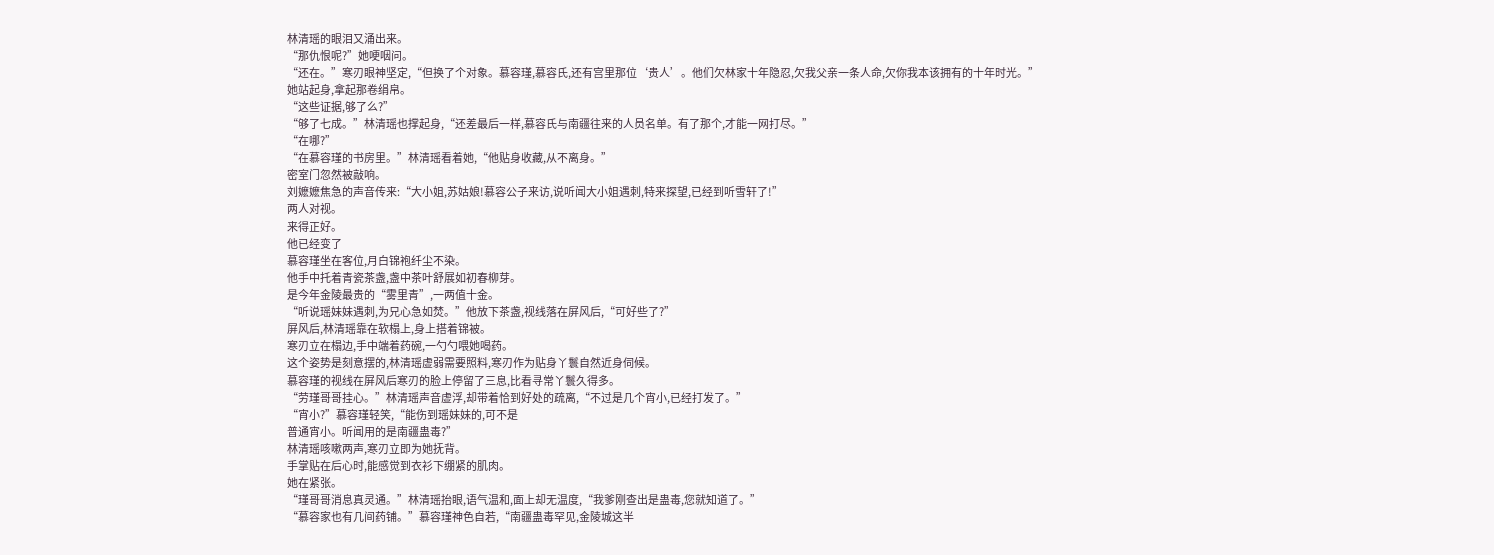林清瑶的眼泪又涌出来。
“那仇恨呢?”她哽咽问。
“还在。”寒刃眼神坚定,“但换了个对象。慕容瑾,慕容氏,还有宫里那位‘贵人’。他们欠林家十年隐忍,欠我父亲一条人命,欠你我本该拥有的十年时光。”
她站起身,拿起那卷绢帛。
“这些证据,够了么?”
“够了七成。”林清瑶也撑起身,“还差最后一样,慕容氏与南疆往来的人员名单。有了那个,才能一网打尽。”
“在哪?”
“在慕容瑾的书房里。”林清瑶看着她,“他贴身收藏,从不离身。”
密室门忽然被敲响。
刘嬷嬷焦急的声音传来:“大小姐,苏姑娘!慕容公子来访,说听闻大小姐遇刺,特来探望,已经到听雪轩了!”
两人对视。
来得正好。
他已经变了
慕容瑾坐在客位,月白锦袍纤尘不染。
他手中托着青瓷茶盏,盏中茶叶舒展如初春柳芽。
是今年金陵最贵的“雾里青”,一两值十金。
“听说瑶妹妹遇刺,为兄心急如焚。”他放下茶盏,视线落在屏风后,“可好些了?”
屏风后,林清瑶靠在软榻上,身上搭着锦被。
寒刃立在榻边,手中端着药碗,一勺勺喂她喝药。
这个姿势是刻意摆的,林清瑶虚弱需要照料,寒刃作为贴身丫鬟自然近身伺候。
慕容瑾的视线在屏风后寒刃的脸上停留了三息,比看寻常丫鬟久得多。
“劳瑾哥哥挂心。”林清瑶声音虚浮,却带着恰到好处的疏离,“不过是几个宵小,已经打发了。”
“宵小?”慕容瑾轻笑,“能伤到瑶妹妹的,可不是
普通宵小。听闻用的是南疆蛊毒?”
林清瑶咳嗽两声,寒刃立即为她抚背。
手掌贴在后心时,能感觉到衣衫下绷紧的肌肉。
她在紧张。
“瑾哥哥消息真灵通。”林清瑶抬眼,语气温和,面上却无温度,“我爹刚查出是蛊毒,您就知道了。”
“慕容家也有几间药铺。”慕容瑾神色自若,“南疆蛊毒罕见,金陵城这半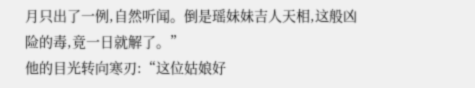月只出了一例,自然听闻。倒是瑶妹妹吉人天相,这般凶险的毒,竟一日就解了。”
他的目光转向寒刃:“这位姑娘好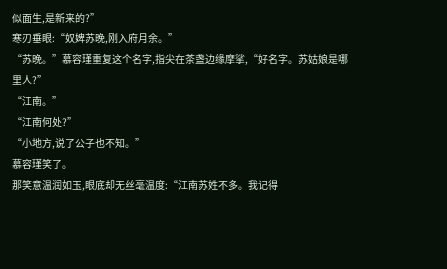似面生,是新来的?”
寒刃垂眼:“奴婢苏晚,刚入府月余。”
“苏晚。”慕容瑾重复这个名字,指尖在茶盏边缘摩挲,“好名字。苏姑娘是哪里人?”
“江南。”
“江南何处?”
“小地方,说了公子也不知。”
慕容瑾笑了。
那笑意温润如玉,眼底却无丝毫温度:“江南苏姓不多。我记得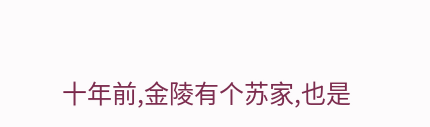十年前,金陵有个苏家,也是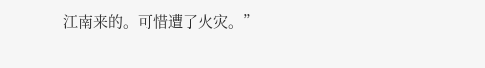江南来的。可惜遭了火灾。”